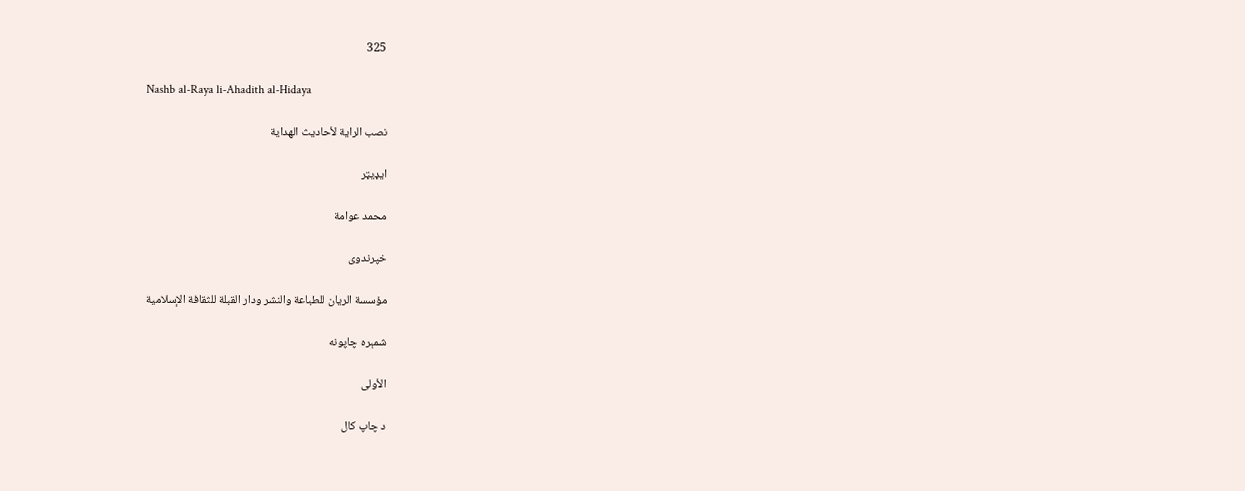325

Nashb al-Raya li-Ahadith al-Hidaya

نصب الراية لأحاديث الهداية

ایډیټر

محمد عوامة

خپرندوی

مؤسسة الريان للطباعة والنشر ودار القبلة للثقافة الإسلامية

شمېره چاپونه

الأولى

د چاپ کال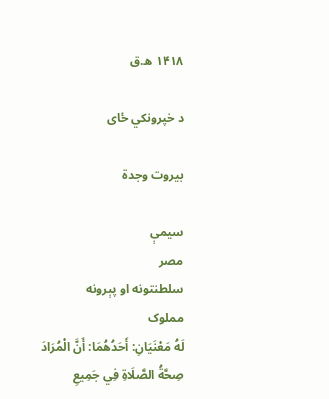۱۴۱۸ ه.ق

د خپرونکي ځای

بيروت وجدة

سیمې
مصر
سلطنتونه او پېرونه
مملوک
لَهُ مَعْنَيَانِ: أَحَدُهُمَا: أَنَّ الْمُرَادَ صِحَّةُ الصَّلَاةِ فِي جَمِيعِ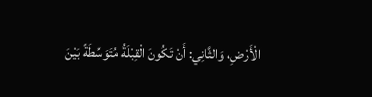الْأَرْضِ، وَالثَّانِي: أَنْ تَكُونَ الْقِبْلَةُ مُتَوَسِّطَةً بَيْنَ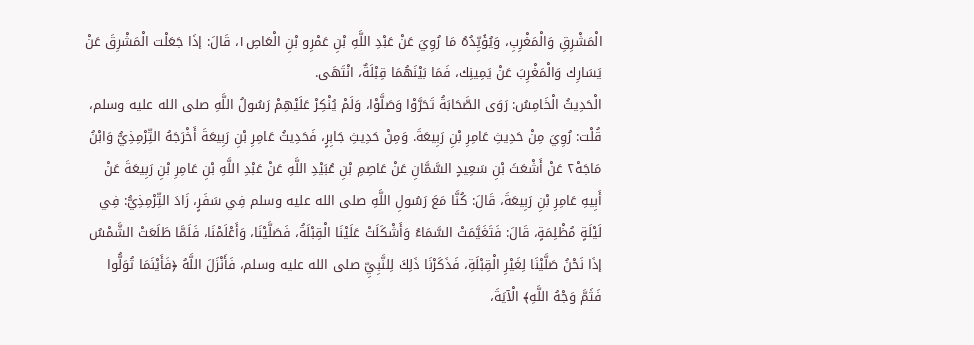الْمَشْرِقِ وَالْمَغْرِبِ، وَيُؤَيِّدُهُ مَا رُوِيَ عَنْ عَبْدِ اللَّهِ بْنِ عَمْرِو بْنِ الْعَاصِ١، قَالَ: إذَا جَعَلْت الْمَشْرِقَ عَنْ يَسَارِك وَالْمَغْرِبَ عَنْ يَمِينِك، فَمَا بَيْنَهُمَا قِبْلَةٌ، انْتَهَى.
الْحَدِيثُ الْخَامِسُ: رَوَى الصَّحَابَةُ تَحَرَّوْا وَصَلَّوْا، وَلَمْ يُنْكِرْ عَلَيْهِمْ رَسُولُ اللَّهِ صلى الله عليه وسلم، قُلْت: رُوِيَ مِنْ حَدِيثِ عَامِرِ بْنِ رَبِيعَةَ. وَمِنْ حَدِيثِ جَابِرٍ، فَحَدِيثُ عَامِرِ بْنِ رَبِيعَةَ أَخْرَجَهُ التِّرْمِذِيُّ وَابْنُ مَاجَهْ٢ عَنْ أَشْعَثَ بْنِ سَعِيدٍ السَّمَّانِ عَنْ عَاصِمِ بْنِ عُبَيْدِ اللَّهِ عَنْ عَبْدِ اللَّهِ بْنِ عَامِرِ بْنِ رَبِيعَةَ عَنْ أَبِيهِ عَامِرِ بْنِ رَبِيعَةَ، قَالَ: كُنَّا مَعَ رَسُولِ اللَّهِ صلى الله عليه وسلم فِي سَفَرٍ، زَادَ التِّرْمِذِيُّ: فِي لَيْلَةٍ مُظْلِمَةٍ، قَالَ: فَتَغَيَّمَتْ السَّمَاءُ وَأَشْكَلَتْ عَلَيْنَا الْقِبْلَةُ، فَصَلَّيْنَا، وَأَعْلَمْنَا، فَلَمَّا طَلَعَتْ الشَّمْسُ إذَا نَحْنُ صَلَّيْنَا لِغَيْرِ الْقِبْلَةِ، فَذَكَرْنَا ذَلِكَ لِلنَّبِيِّ صلى الله عليه وسلم، فَأَنْزَلَ اللَّهُ ﴿فَأَيْنَمَا تُوَلُّوا فَثَمَّ وَجْهُ اللَّهِ﴾ الْآيَةَ،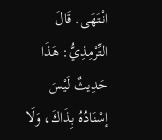انْتَهَى. قَالَ التِّرْمِذِيُّ: هَذَا حَدِيثٌ لَيْسَ إسْنَادُهُ بِذَاكَ، وَلَا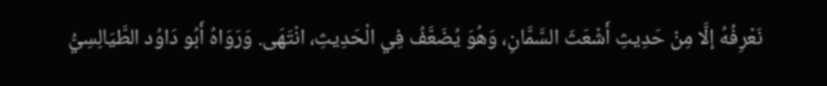نَعْرِفُهُ إلَّا مِنْ حَدِيثِ أَشْعَثَ السَّمَّانِ، وَهُوَ يُضَعَّفُ فِي الْحَدِيثِ، انْتَهَى. وَرَوَاهُ أَبُو دَاوُد الطَّيَالِسِيُّ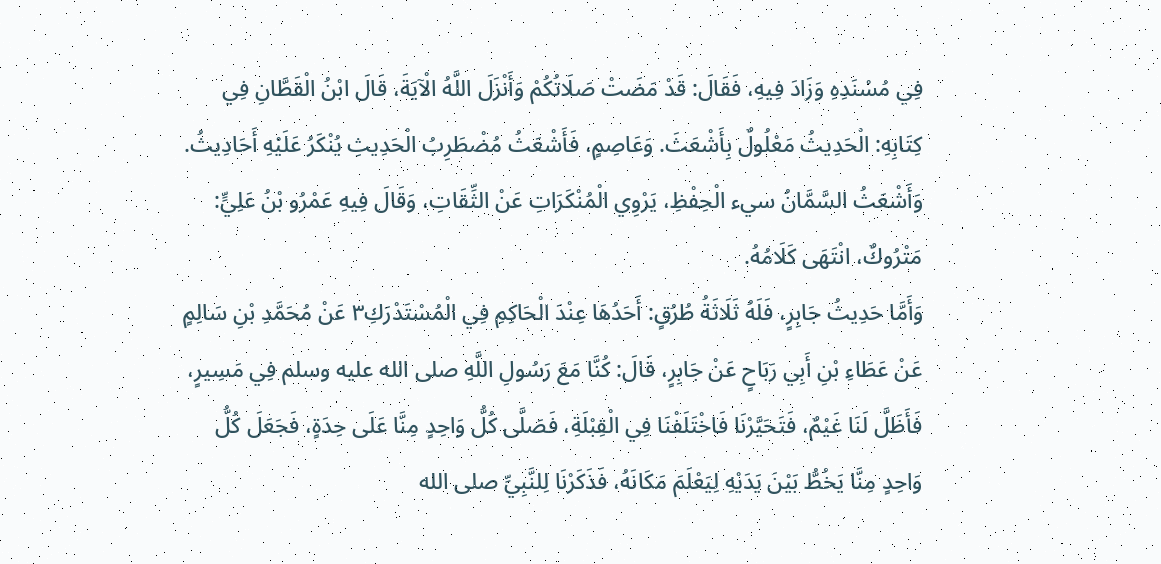فِي مُسْنَدِهِ وَزَادَ فِيهِ، فَقَالَ: قَدْ مَضَتْ صَلَاتُكُمْ وَأَنْزَلَ اللَّهُ الْآيَةَ، قَالَ ابْنُ الْقَطَّانِ فِي كِتَابِهِ: الْحَدِيثُ مَعْلُولٌ بِأَشْعَثَ. وَعَاصِمٍ، فَأَشْعَثُ مُضْطَرِبُ الْحَدِيثِ يُنْكَرُ عَلَيْهِ أَحَادِيثُ. وَأَشْعَثُ السَّمَّانُ سيء الْحِفْظِ، يَرْوِي الْمُنْكَرَاتِ عَنْ الثِّقَاتِ، وَقَالَ فِيهِ عَمْرُو بْنُ عَلِيٍّ: مَتْرُوكٌ، انْتَهَى كَلَامُهُ.
وَأَمَّا حَدِيثُ جَابِرٍ، فَلَهُ ثَلَاثَةُ طُرُقٍ: أَحَدُهَا عِنْدَ الْحَاكِمِ فِي الْمُسْتَدْرَكِ٣ عَنْ مُحَمَّدِ بْنِ سَالِمٍ عَنْ عَطَاءِ بْنِ أَبِي رَبَاحٍ عَنْ جَابِرٍ، قَالَ: كُنَّا مَعَ رَسُولِ اللَّهِ صلى الله عليه وسلم فِي مَسِيرٍ، فَأَظَلَّ لَنَا غَيْمٌ، فَتَحَيَّرْنَا فَاخْتَلَفْنَا فِي الْقِبْلَةِ، فَصَلَّى كُلُّ وَاحِدٍ مِنَّا عَلَى حِدَةٍ، فَجَعَلَ كُلُّ وَاحِدٍ مِنَّا يَخُطُّ بَيْنَ يَدَيْهِ لِيَعْلَمَ مَكَانَهُ، فَذَكَرْنَا لِلنَّبِيِّ صلى الله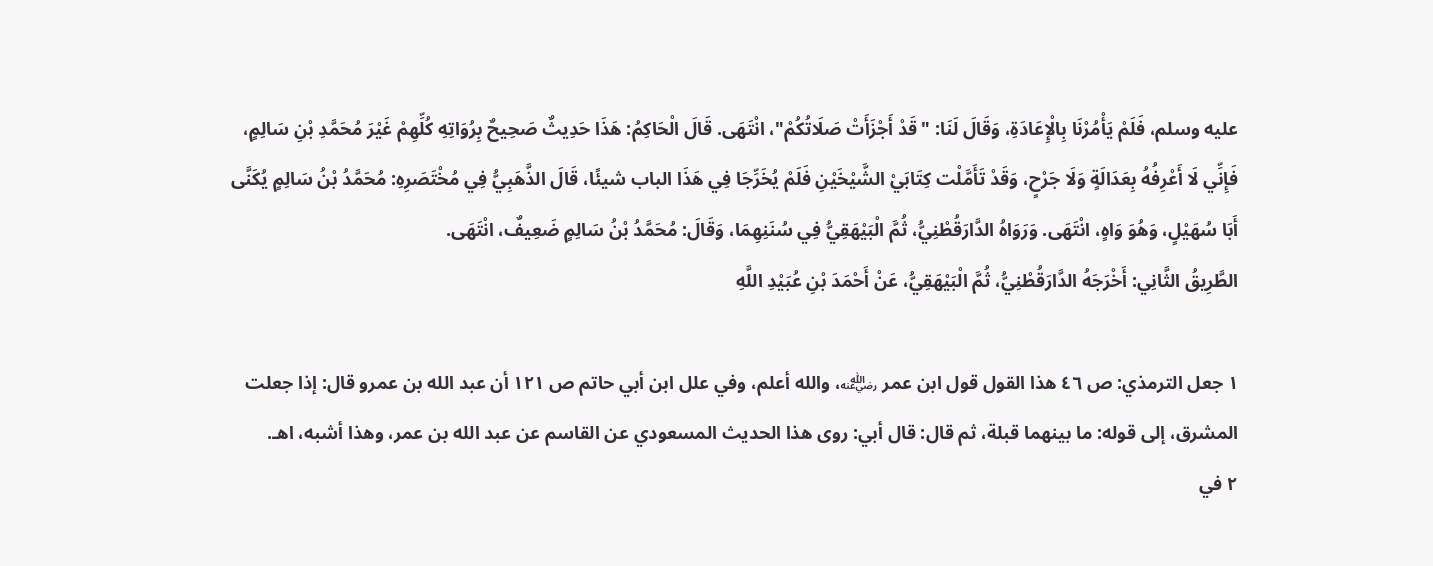عليه وسلم، فَلَمْ يَأْمُرْنَا بِالْإِعَادَةِ، وَقَالَ لَنَا: "قَدْ أَجْزَأَتْ صَلَاتُكُمْ"، انْتَهَى. قَالَ الْحَاكِمُ: هَذَا حَدِيثٌ صَحِيحٌ بِرُوَاتِهِ كُلِّهِمْ غَيْرَ مُحَمَّدِ بْنِ سَالِمٍ، فَإِنِّي لَا أَعْرِفُهُ بِعَدَالَةٍ وَلَا جَرْحٍ، وَقَدْ تَأَمَّلْت كِتَابَيْ الشَّيْخَيْنِ فَلَمْ يُخَرِّجَا فِي هَذَا الباب شيئًا، قَالَ الذَّهَبِيُّ فِي مُخْتَصَرِهِ: مُحَمَّدُ بْنُ سَالِمٍ يُكَنَّى أَبَا سُهَيْلٍ، وَهُوَ وَاهٍ، انْتَهَى. وَرَوَاهُ الدَّارَقُطْنِيُّ، ثُمَّ الْبَيْهَقِيُّ فِي سُنَنِهِمَا، وَقَالَ: مُحَمَّدُ بْنُ سَالِمٍ ضَعِيفٌ، انْتَهَى.
الطَّرِيقُ الثَّانِي: أَخْرَجَهُ الدَّارَقُطْنِيُّ، ثُمَّ الْبَيْهَقِيُّ، عَنْ أَحْمَدَ بْنِ عُبَيْدِ اللَّهِ

١ جعل الترمذي: ص ٤٦ هذا القول قول ابن عمر ﵁، والله أعلم، وفي علل ابن أبي حاتم ص ١٢١ أن عبد الله بن عمرو قال: إذا جعلت المشرق، إلى قوله: ما بينهما قبلة، ثم قال: قال أبي: روى هذا الحديث المسعودي عن القاسم عن عبد الله بن عمر، وهذا أشبه، اهـ.
٢ في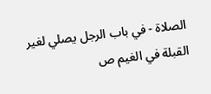الصلاة - في باب الرجل يصلي لغير القبلة في الغيم ص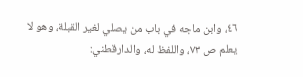٤٦، وابن ماجه في باب من يصلي لغير القبلة، وهو لا يعلم ص ٧٣، واللفظ له، والدارقطني: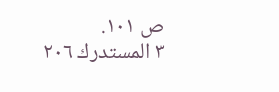ص ١٠١.
٣ المستدرك ٢٠٦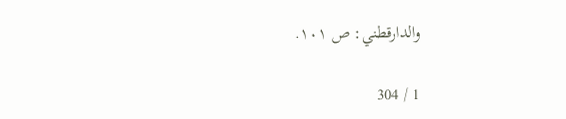والدارقطني: ص ١٠١.

1 / 304